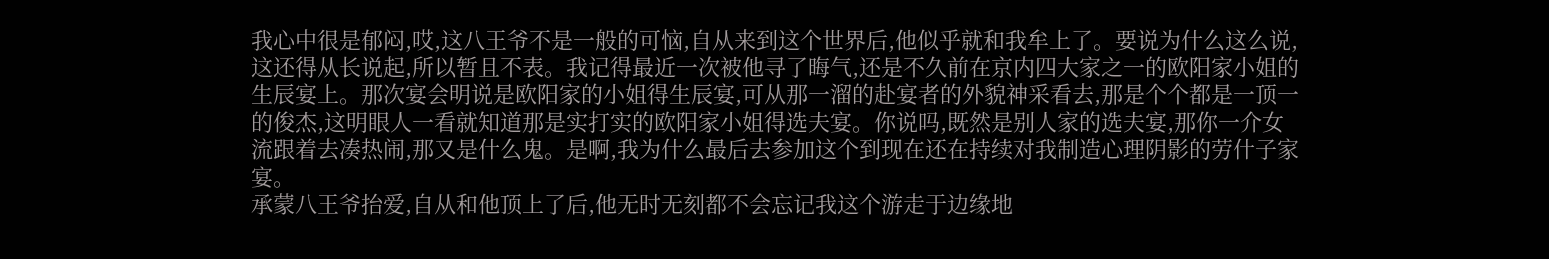我心中很是郁闷,哎,这八王爷不是一般的可恼,自从来到这个世界后,他似乎就和我牟上了。要说为什么这么说,这还得从长说起,所以暂且不表。我记得最近一次被他寻了晦气,还是不久前在京内四大家之一的欧阳家小姐的生辰宴上。那次宴会明说是欧阳家的小姐得生辰宴,可从那一溜的赴宴者的外貌神采看去,那是个个都是一顶一的俊杰,这明眼人一看就知道那是实打实的欧阳家小姐得选夫宴。你说吗,既然是别人家的选夫宴,那你一介女流跟着去凑热闹,那又是什么鬼。是啊,我为什么最后去参加这个到现在还在持续对我制造心理阴影的劳什子家宴。
承蒙八王爷抬爱,自从和他顶上了后,他无时无刻都不会忘记我这个游走于边缘地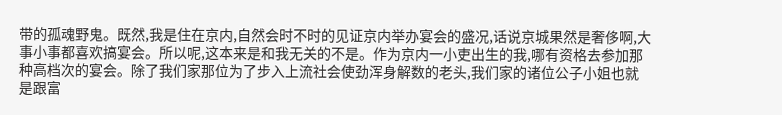带的孤魂野鬼。既然,我是住在京内,自然会时不时的见证京内举办宴会的盛况,话说京城果然是奢侈啊,大事小事都喜欢搞宴会。所以呢,这本来是和我无关的不是。作为京内一小吏出生的我,哪有资格去参加那种高档次的宴会。除了我们家那位为了步入上流社会使劲浑身解数的老头,我们家的诸位公子小姐也就是跟富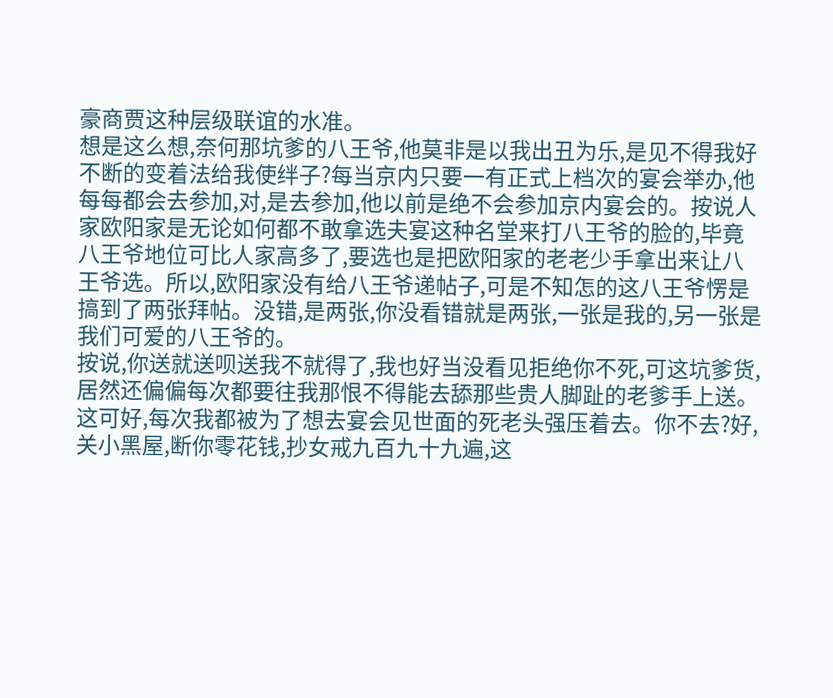豪商贾这种层级联谊的水准。
想是这么想,奈何那坑爹的八王爷,他莫非是以我出丑为乐,是见不得我好不断的变着法给我使绊子?每当京内只要一有正式上档次的宴会举办,他每每都会去参加,对,是去参加,他以前是绝不会参加京内宴会的。按说人家欧阳家是无论如何都不敢拿选夫宴这种名堂来打八王爷的脸的,毕竟八王爷地位可比人家高多了,要选也是把欧阳家的老老少手拿出来让八王爷选。所以,欧阳家没有给八王爷递帖子,可是不知怎的这八王爷愣是搞到了两张拜帖。没错,是两张,你没看错就是两张,一张是我的,另一张是我们可爱的八王爷的。
按说,你送就送呗送我不就得了,我也好当没看见拒绝你不死,可这坑爹货,居然还偏偏每次都要往我那恨不得能去舔那些贵人脚趾的老爹手上送。这可好,每次我都被为了想去宴会见世面的死老头强压着去。你不去?好,关小黑屋,断你零花钱,抄女戒九百九十九遍,这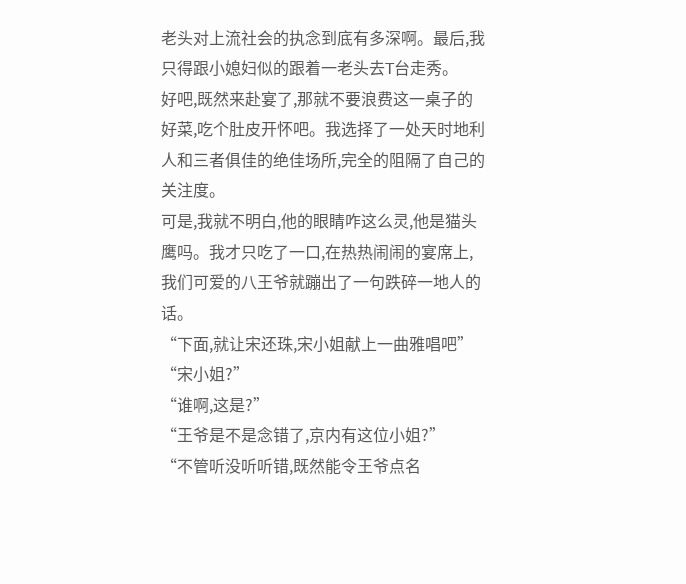老头对上流社会的执念到底有多深啊。最后,我只得跟小媳妇似的跟着一老头去T台走秀。
好吧,既然来赴宴了,那就不要浪费这一桌子的好菜,吃个肚皮开怀吧。我选择了一处天时地利人和三者俱佳的绝佳场所,完全的阻隔了自己的关注度。
可是,我就不明白,他的眼睛咋这么灵,他是猫头鹰吗。我才只吃了一口,在热热闹闹的宴席上,我们可爱的八王爷就蹦出了一句跌碎一地人的话。
“下面,就让宋还珠,宋小姐献上一曲雅唱吧”
“宋小姐?”
“谁啊,这是?”
“王爷是不是念错了,京内有这位小姐?”
“不管听没听听错,既然能令王爷点名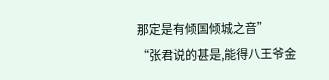那定是有倾国倾城之音”
“张君说的甚是,能得八王爷金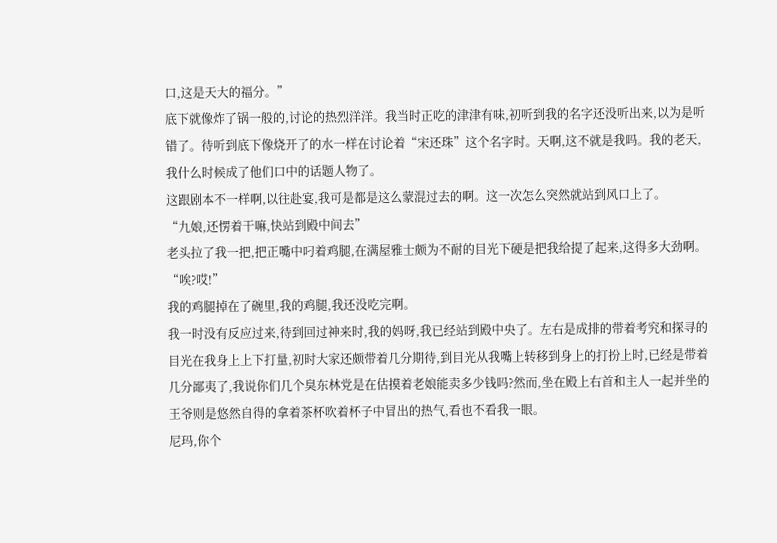口,这是天大的福分。”
底下就像炸了锅一般的,讨论的热烈洋洋。我当时正吃的津津有味,初听到我的名字还没听出来,以为是听错了。待听到底下像烧开了的水一样在讨论着“宋还珠”这个名字时。天啊,这不就是我吗。我的老天,我什么时候成了他们口中的话题人物了。
这跟剧本不一样啊,以往赴宴,我可是都是这么蒙混过去的啊。这一次怎么突然就站到风口上了。
“九娘,还愣着干嘛,快站到殿中间去”
老头拉了我一把,把正嘴中叼着鸡腿,在满屋雅士颇为不耐的目光下硬是把我给提了起来,这得多大劲啊。
“唉?哎!”
我的鸡腿掉在了碗里,我的鸡腿,我还没吃完啊。
我一时没有反应过来,待到回过神来时,我的妈呀,我已经站到殿中央了。左右是成排的带着考究和探寻的目光在我身上上下打量,初时大家还颇带着几分期待,到目光从我嘴上转移到身上的打扮上时,已经是带着几分鄙夷了,我说你们几个臭东林党是在估摸着老娘能卖多少钱吗?然而,坐在殿上右首和主人一起并坐的王爷则是悠然自得的拿着茶杯吹着杯子中冒出的热气,看也不看我一眼。
尼玛,你个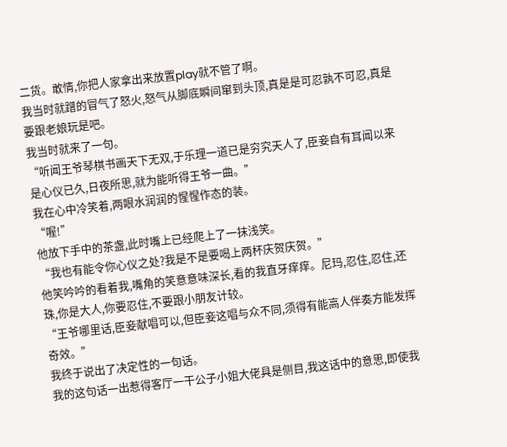二货。敢情,你把人家拿出来放置play就不管了啊。
我当时就蹭的冒气了怒火,怒气从脚底瞬间窜到头顶,真是是可忍孰不可忍,真是要跟老娘玩是吧。
我当时就来了一句。
“听闻王爷琴棋书画天下无双,于乐理一道已是穷究天人了,臣妾自有耳闻以来是心仪已久,日夜所思,就为能听得王爷一曲。”
我在心中冷笑着,两眼水润润的惺惺作态的装。
“喔!”
他放下手中的茶盏,此时嘴上已经爬上了一抹浅笑。
“我也有能令你心仪之处?我是不是要喝上两杯庆贺庆贺。”
他笑吟吟的看着我,嘴角的笑意意味深长,看的我直牙痒痒。尼玛,忍住,忍住,还珠,你是大人,你要忍住,不要跟小朋友计较。
“王爷哪里话,臣妾献唱可以,但臣妾这唱与众不同,须得有能高人伴奏方能发挥奇效。”
我终于说出了决定性的一句话。
我的这句话一出惹得客厅一干公子小姐大佬具是侧目,我这话中的意思,即使我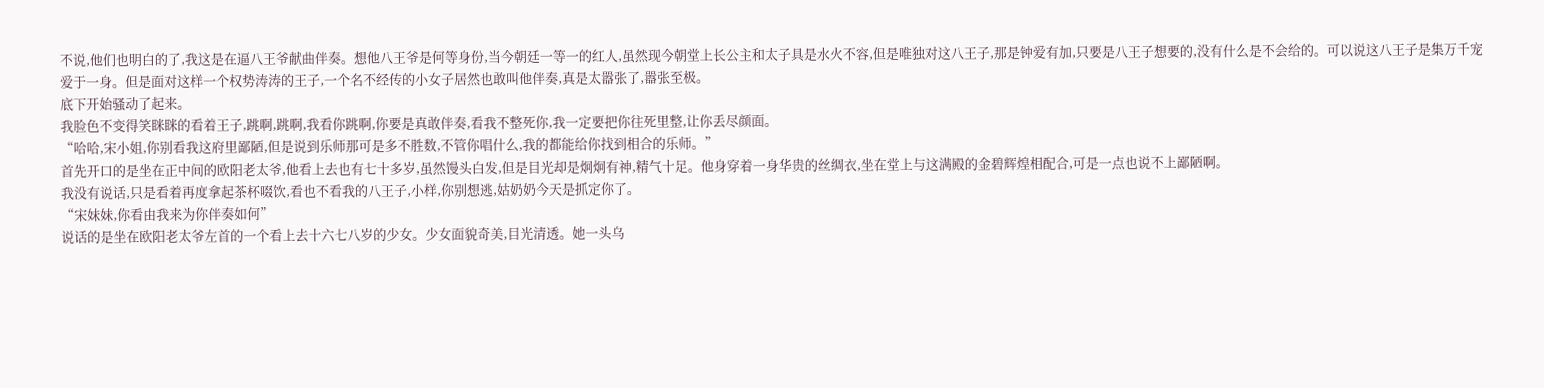不说,他们也明白的了,我这是在逼八王爷献曲伴奏。想他八王爷是何等身份,当今朝廷一等一的红人,虽然现今朝堂上长公主和太子具是水火不容,但是唯独对这八王子,那是钟爱有加,只要是八王子想要的,没有什么是不会给的。可以说这八王子是集万千宠爱于一身。但是面对这样一个权势涛涛的王子,一个名不经传的小女子居然也敢叫他伴奏,真是太嚣张了,嚣张至极。
底下开始骚动了起来。
我脸色不变得笑眯眯的看着王子,跳啊,跳啊,我看你跳啊,你要是真敢伴奏,看我不整死你,我一定要把你往死里整,让你丢尽颜面。
“哈哈,宋小姐,你别看我这府里鄙陋,但是说到乐师那可是多不胜数,不管你唱什么,我的都能给你找到相合的乐师。”
首先开口的是坐在正中间的欧阳老太爷,他看上去也有七十多岁,虽然馒头白发,但是目光却是炯炯有神,精气十足。他身穿着一身华贵的丝绸衣,坐在堂上与这满殿的金碧辉煌相配合,可是一点也说不上鄙陋啊。
我没有说话,只是看着再度拿起茶杯啜饮,看也不看我的八王子,小样,你别想逃,姑奶奶今天是抓定你了。
“宋妹妹,你看由我来为你伴奏如何”
说话的是坐在欧阳老太爷左首的一个看上去十六七八岁的少女。少女面貌奇美,目光清透。她一头乌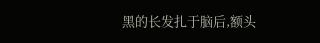黑的长发扎于脑后,额头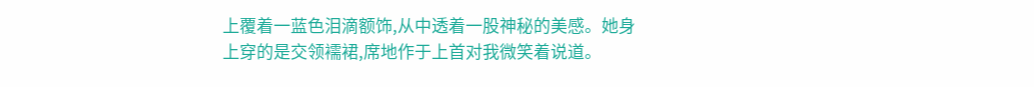上覆着一蓝色泪滴额饰,从中透着一股神秘的美感。她身上穿的是交领襦裙,席地作于上首对我微笑着说道。